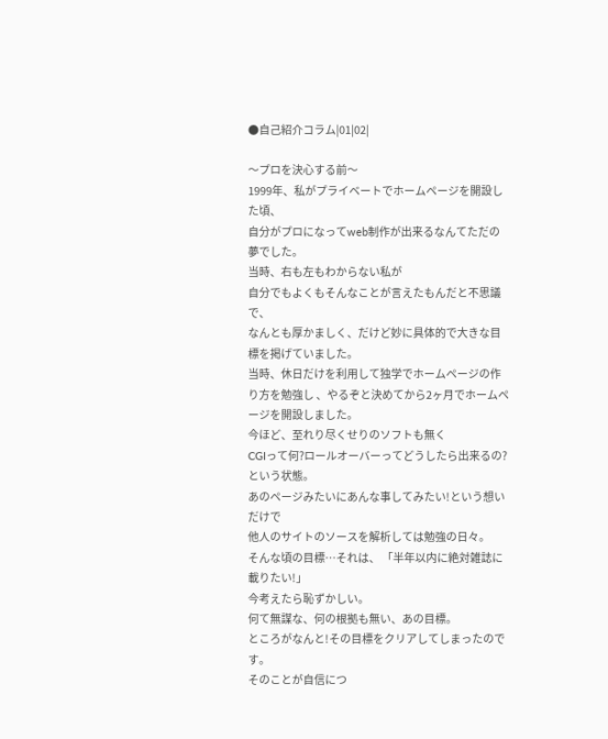●自己紹介コラム|01|02|

〜プロを決心する前〜
1999年、私がプライベートでホームページを開設した頃、
自分がプロになってweb制作が出来るなんてただの夢でした。
当時、右も左もわからない私が
自分でもよくもそんなことが言えたもんだと不思議で、
なんとも厚かましく、だけど妙に具体的で大きな目標を掲げていました。
当時、休日だけを利用して独学でホームページの作り方を勉強し 、やるぞと決めてから2ヶ月でホームページを開設しました。
今ほど、至れり尽くせりのソフトも無く
CGIって何?ロールオーバーってどうしたら出来るの?という状態。
あのページみたいにあんな事してみたい!という想いだけで
他人のサイトのソースを解析しては勉強の日々。
そんな頃の目標…それは、 「半年以内に絶対雑誌に載りたい!」
今考えたら恥ずかしい。
何て無謀な、何の根拠も無い、あの目標。
ところがなんと!その目標をクリアしてしまったのです。
そのことが自信につ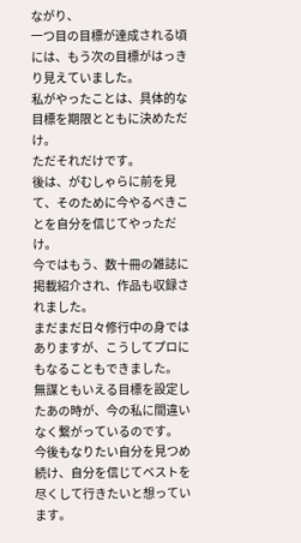ながり、
一つ目の目標が達成される頃には、もう次の目標がはっきり見えていました。
私がやったことは、具体的な目標を期限とともに決めただけ。
ただそれだけです。
後は、がむしゃらに前を見て、そのために今やるべきことを自分を信じてやっただけ。
今ではもう、数十冊の雑誌に掲載紹介され、作品も収録されました。
まだまだ日々修行中の身ではありますが、こうしてプロにもなることもできました。
無謀ともいえる目標を設定したあの時が、今の私に間違いなく繋がっているのです。
今後もなりたい自分を見つめ続け、自分を信じてベストを尽くして行きたいと想っています。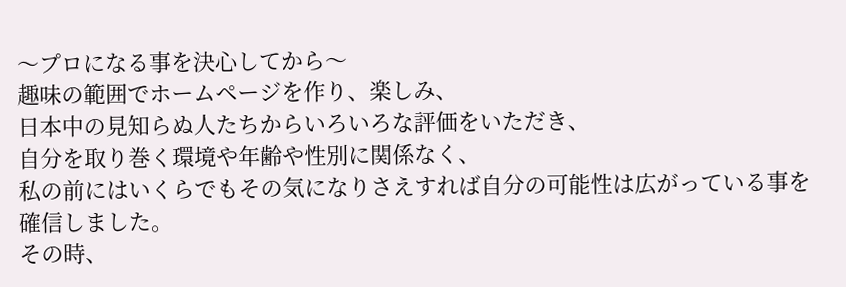〜プロになる事を決心してから〜
趣味の範囲でホームページを作り、楽しみ、
日本中の見知らぬ人たちからいろいろな評価をいただき、
自分を取り巻く環境や年齢や性別に関係なく、
私の前にはいくらでもその気になりさえすれば自分の可能性は広がっている事を確信しました。
その時、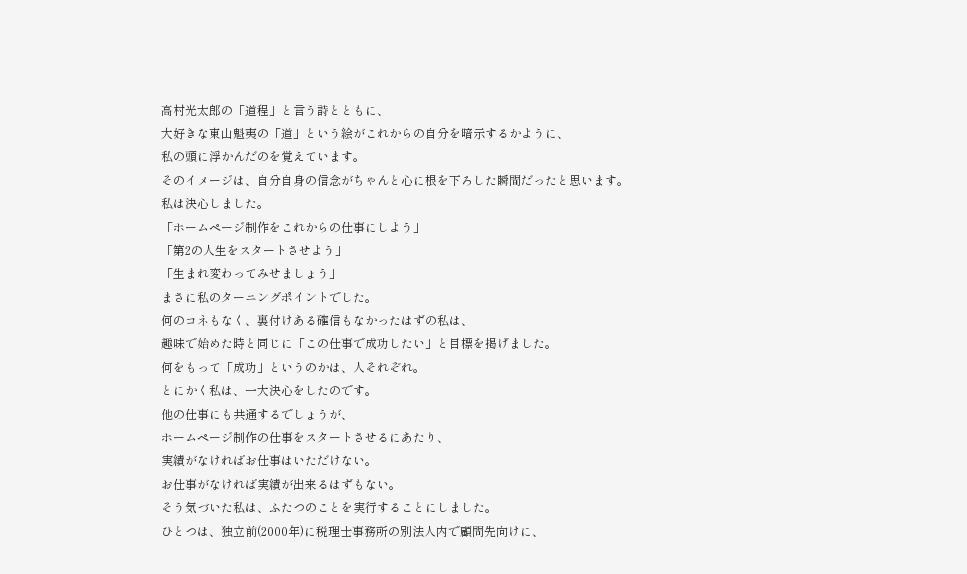高村光太郎の「道程」と言う詩とともに、
大好きな東山魁夷の「道」という絵がこれからの自分を暗示するかように、
私の頭に浮かんだのを覚えています。
そのイメージは、自分自身の信念がちゃんと心に根を下ろした瞬間だったと思います。
私は決心しました。
「ホームページ制作をこれからの仕事にしよう」
「第2の人生をスタートさせよう」
「生まれ変わってみせましょう」
まさに私のターニングポイントでした。
何のコネもなく、裏付けある確信もなかったはずの私は、
趣味で始めた時と同じに「この仕事で成功したい」と目標を掲げました。
何をもって「成功」というのかは、人それぞれ。
とにかく私は、一大決心をしたのです。
他の仕事にも共通するでしょうが、
ホームページ制作の仕事をスタートさせるにあたり、
実績がなければお仕事はいただけない。
お仕事がなければ実績が出来るはずもない。
そう気づいた私は、ふたつのことを実行することにしました。
ひとつは、独立前(2000年)に税理士事務所の別法人内で顧問先向けに、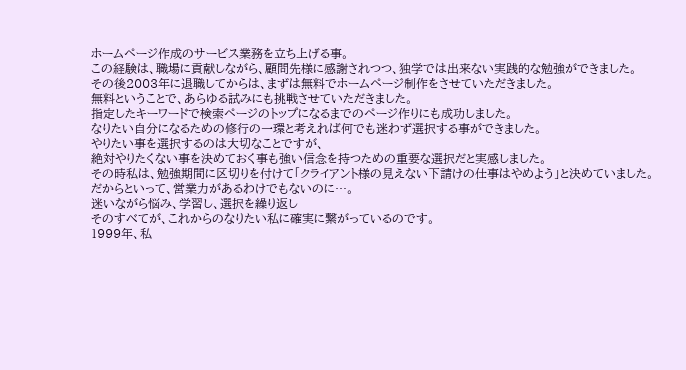ホームページ作成のサービス業務を立ち上げる事。
この経験は、職場に貢献しながら、顧問先様に感謝されつつ、独学では出来ない実践的な勉強ができました。
その後2003年に退職してからは、まずは無料でホームページ制作をさせていただきました。
無料ということで、あらゆる試みにも挑戦させていただきました。
指定したキーワードで検索ページのトップになるまでのページ作りにも成功しました。
なりたい自分になるための修行の一環と考えれば何でも迷わず選択する事ができました。
やりたい事を選択するのは大切なことですが、
絶対やりたくない事を決めておく事も強い信念を持つための重要な選択だと実感しました。
その時私は、勉強期間に区切りを付けて「クライアント様の見えない下請けの仕事はやめよう」と決めていました。
だからといって、営業力があるわけでもないのに…。
迷いながら悩み、学習し、選択を繰り返し
そのすべてが、これからのなりたい私に確実に繋がっているのです。
1999年、私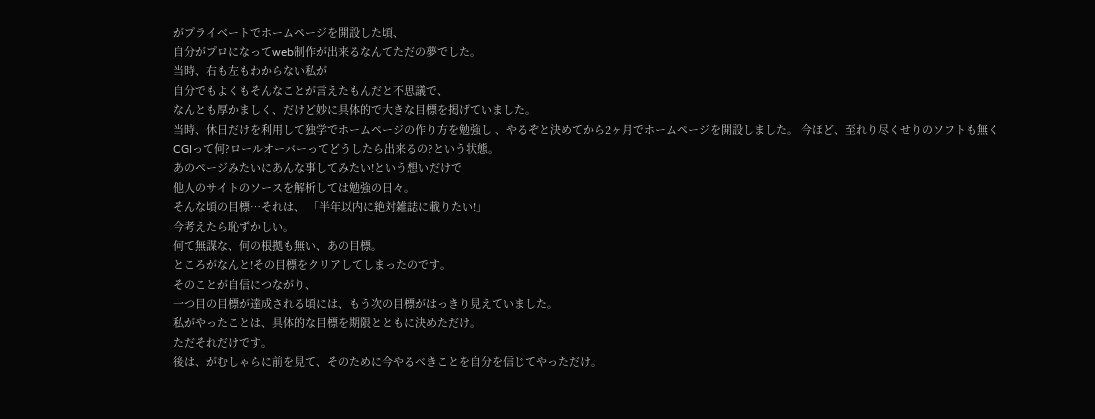がプライベートでホームページを開設した頃、
自分がプロになってweb制作が出来るなんてただの夢でした。
当時、右も左もわからない私が
自分でもよくもそんなことが言えたもんだと不思議で、
なんとも厚かましく、だけど妙に具体的で大きな目標を掲げていました。
当時、休日だけを利用して独学でホームページの作り方を勉強し 、やるぞと決めてから2ヶ月でホームページを開設しました。 今ほど、至れり尽くせりのソフトも無く
CGIって何?ロールオーバーってどうしたら出来るの?という状態。
あのページみたいにあんな事してみたい!という想いだけで
他人のサイトのソースを解析しては勉強の日々。
そんな頃の目標…それは、 「半年以内に絶対雑誌に載りたい!」
今考えたら恥ずかしい。
何て無謀な、何の根拠も無い、あの目標。
ところがなんと!その目標をクリアしてしまったのです。
そのことが自信につながり、
一つ目の目標が達成される頃には、もう次の目標がはっきり見えていました。
私がやったことは、具体的な目標を期限とともに決めただけ。
ただそれだけです。
後は、がむしゃらに前を見て、そのために今やるべきことを自分を信じてやっただけ。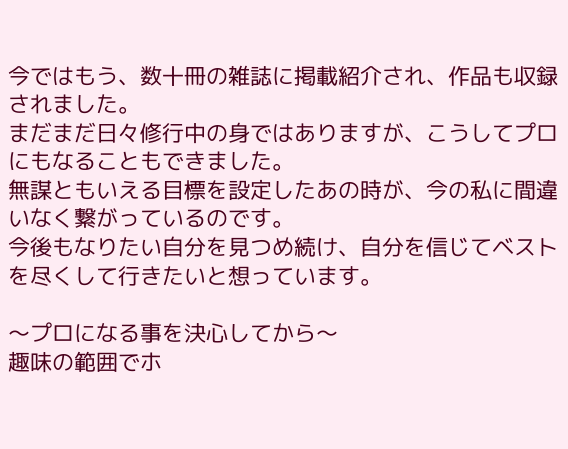今ではもう、数十冊の雑誌に掲載紹介され、作品も収録されました。
まだまだ日々修行中の身ではありますが、こうしてプロにもなることもできました。
無謀ともいえる目標を設定したあの時が、今の私に間違いなく繋がっているのです。
今後もなりたい自分を見つめ続け、自分を信じてベストを尽くして行きたいと想っています。

〜プロになる事を決心してから〜
趣味の範囲でホ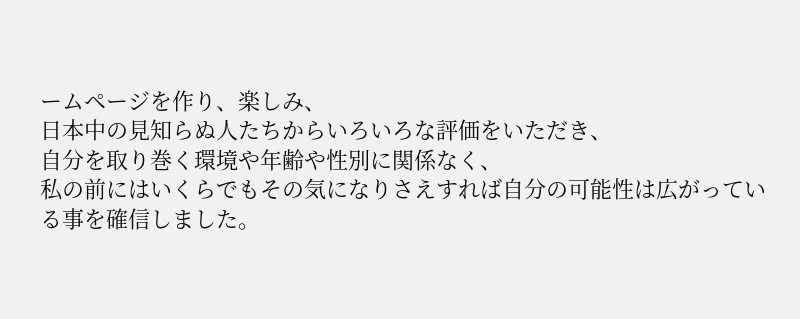ームページを作り、楽しみ、
日本中の見知らぬ人たちからいろいろな評価をいただき、
自分を取り巻く環境や年齢や性別に関係なく、
私の前にはいくらでもその気になりさえすれば自分の可能性は広がっている事を確信しました。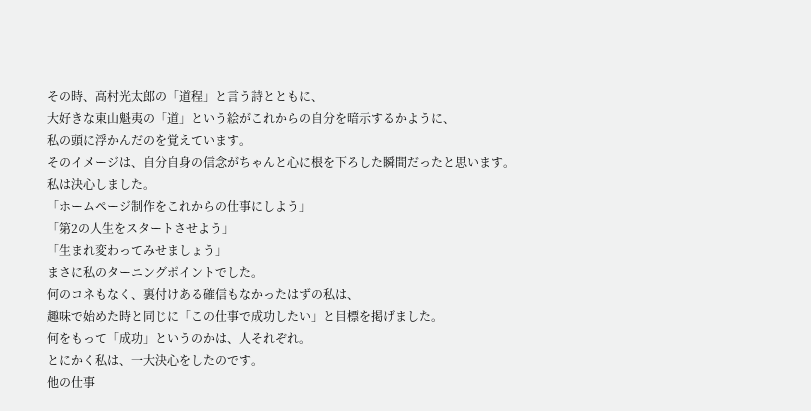その時、高村光太郎の「道程」と言う詩とともに、
大好きな東山魁夷の「道」という絵がこれからの自分を暗示するかように、
私の頭に浮かんだのを覚えています。
そのイメージは、自分自身の信念がちゃんと心に根を下ろした瞬間だったと思います。
私は決心しました。
「ホームページ制作をこれからの仕事にしよう」
「第2の人生をスタートさせよう」
「生まれ変わってみせましょう」
まさに私のターニングポイントでした。
何のコネもなく、裏付けある確信もなかったはずの私は、
趣味で始めた時と同じに「この仕事で成功したい」と目標を掲げました。
何をもって「成功」というのかは、人それぞれ。
とにかく私は、一大決心をしたのです。
他の仕事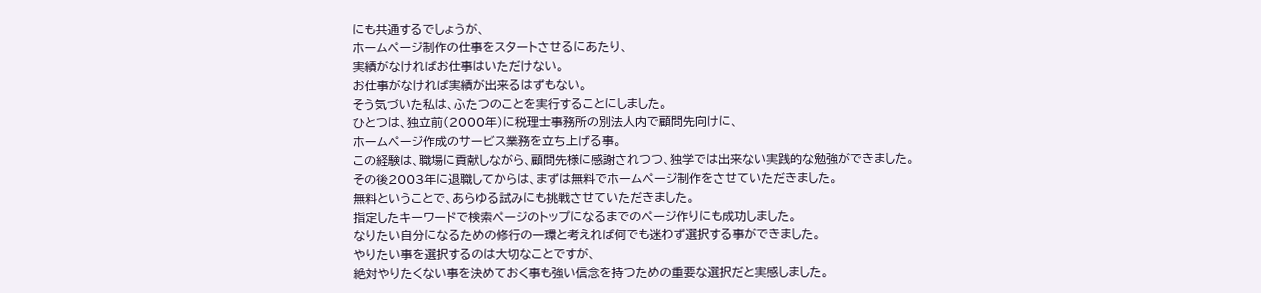にも共通するでしょうが、
ホームページ制作の仕事をスタートさせるにあたり、
実績がなければお仕事はいただけない。
お仕事がなければ実績が出来るはずもない。
そう気づいた私は、ふたつのことを実行することにしました。
ひとつは、独立前(2000年)に税理士事務所の別法人内で顧問先向けに、
ホームページ作成のサービス業務を立ち上げる事。
この経験は、職場に貢献しながら、顧問先様に感謝されつつ、独学では出来ない実践的な勉強ができました。
その後2003年に退職してからは、まずは無料でホームページ制作をさせていただきました。
無料ということで、あらゆる試みにも挑戦させていただきました。
指定したキーワードで検索ページのトップになるまでのページ作りにも成功しました。
なりたい自分になるための修行の一環と考えれば何でも迷わず選択する事ができました。
やりたい事を選択するのは大切なことですが、
絶対やりたくない事を決めておく事も強い信念を持つための重要な選択だと実感しました。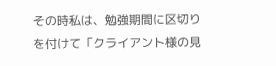その時私は、勉強期間に区切りを付けて「クライアント様の見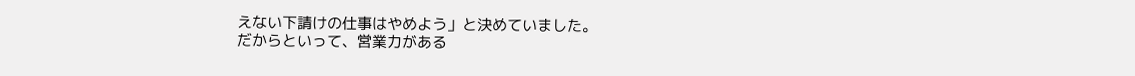えない下請けの仕事はやめよう」と決めていました。
だからといって、営業力がある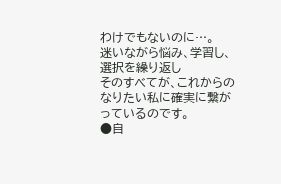わけでもないのに…。
迷いながら悩み、学習し、選択を繰り返し
そのすべてが、これからのなりたい私に確実に繋がっているのです。
●自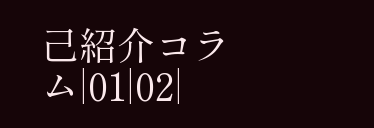己紹介コラム|01|02|